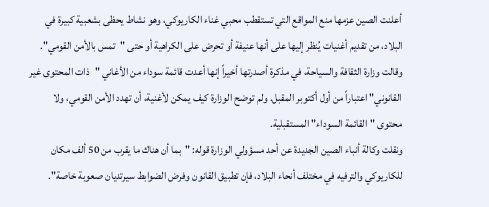أعلنت الصين عزمها منع المواقع التي تستقطب محبي غناء الكاريوكي، وهو نشاط يحظى بشعبية كبيرة في البلاد، من تقديم أغنيات يُنظر إليها على أنها عنيفة أو تحرض على الكراهية أو حتى "تمس بالأمن القومي".
وقالت وزارة الثقافة والسياحة، في مذكرة أصدرتها أخيراً إنها أعدت قائمة سوداء من الأغاني "ذات المحتوى غير القانوني" اعتباراً من أول أكتوبر المقبل. ولم توضح الوزارة كيف يمكن لأغنية، أن تهدد الأمن القومي، ولا محتوى "القائمة السوداء" المستقبلية.
ونقلت وكالة أنباء الصين الجديدة عن أحد مسؤولي الوزارة قوله: "بما أن هناك ما يقرب من 50 ألف مكان للكاريوكي والترفيه في مختلف أنحاء البلاد، فإن تطبيق القانون وفرض الضوابط سيرتديان صعوبة خاصة".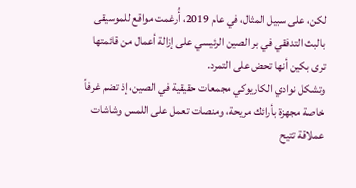لكن، على سبيل المثال، في عام 2019، أُرغمت مواقع للموسيقى بالبث التدفقي في بر الصين الرئيسي على إزالة أعمال من قائمتها ترى بكين أنها تحض على التمرد.
وتشكل نوادي الكاريوكي مجمعات حقيقية في الصين، إذ تضم غرفاً خاصة مجهزة بأرائك مريحة، ومنصات تعمل على اللمس وشاشات عملاقة تتيح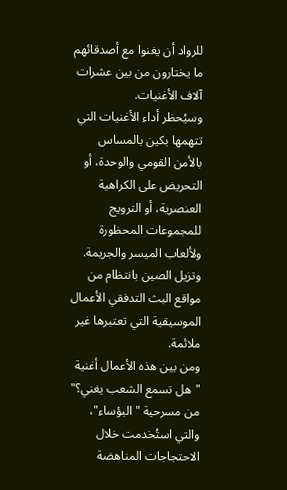للرواد أن يغنوا مع أصدقائهم ما يختارون من بين عشرات آلاف الأغنيات.
وسيُحظر أداء الأغنيات التي تتهمها بكين بالمساس بالأمن القومي والوحدة، أو التحريض على الكراهية العنصرية، أو الترويج للمجموعات المحظورة ولألعاب الميسر والجريمة.
وتزيل الصين بانتظام من مواقع البث التدفقي الأعمال الموسيقية التي تعتبرها غير ملائمة.
ومن بين هذه الأعمال أغنية "هل تسمع الشعب يغني؟" من مسرحية "البؤساء"، والتي استُخدمت خلال الاحتجاجات المناهضة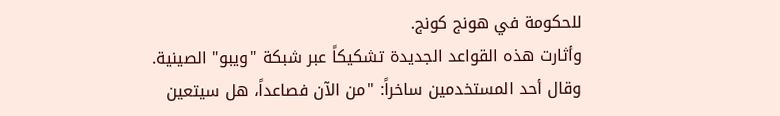للحكومة في هونج كونج.
وأثارت هذه القواعد الجديدة تشكيكاً عبر شبكة "ويبو" الصينية.
وقال أحد المستخدمين ساخراً: "من الآن فصاعداً، هل سيتعين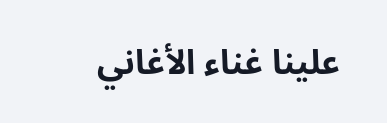علينا غناء الأغاني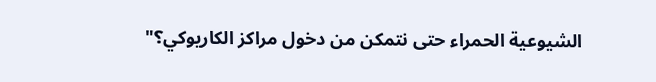الشيوعية الحمراء حتى نتمكن من دخول مراكز الكاريوكي؟"